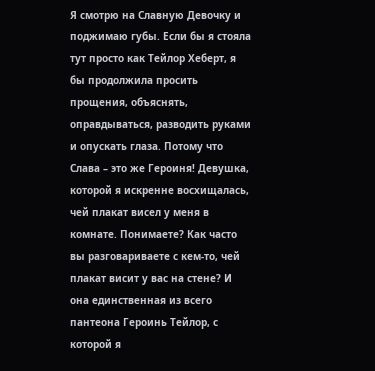Я смотрю на Славную Девочку и поджимаю губы. Если бы я стояла тут просто как Тейлор Хеберт, я бы продолжила просить прощения, объяснять, оправдываться, разводить руками и опускать глаза. Потому что Слава – это же Героиня! Девушка, которой я искренне восхищалась, чей плакат висел у меня в комнате. Понимаете? Как часто вы разговариваете с кем-то, чей плакат висит у вас на стене? И она единственная из всего пантеона Героинь Тейлор, с которой я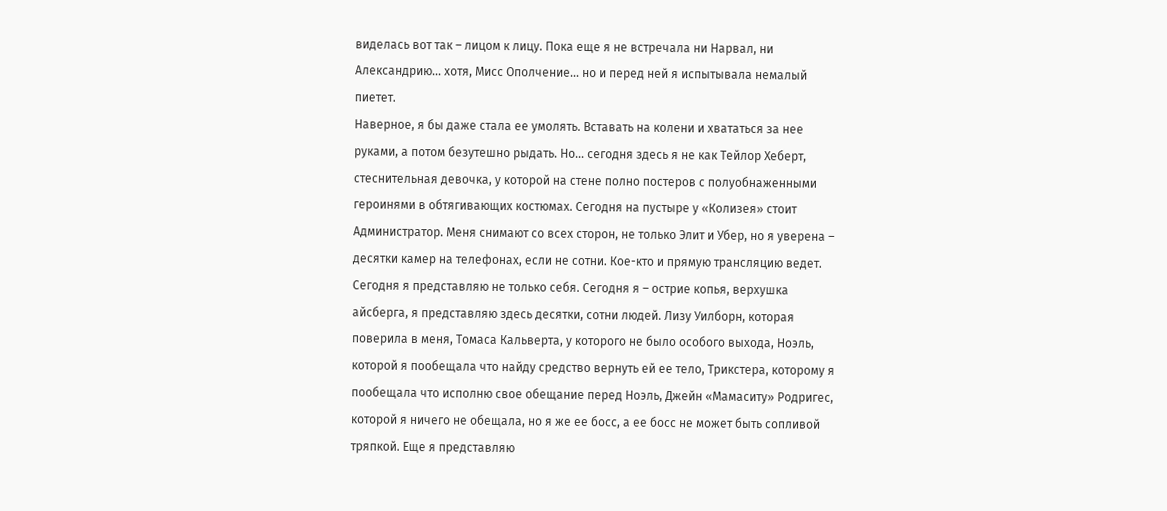виделась вот так – лицом к лицу. Пока еще я не встречала ни Нарвал, ни Александрию… хотя, Мисс Ополчение… но и перед ней я испытывала немалый пиетет.
Наверное, я бы даже стала ее умолять. Вставать на колени и хвататься за нее руками, а потом безутешно рыдать. Но… сегодня здесь я не как Тейлор Хеберт, стеснительная девочка, у которой на стене полно постеров с полуобнаженными героинями в обтягивающих костюмах. Сегодня на пустыре у «Колизея» стоит Администратор. Меня снимают со всех сторон, не только Элит и Убер, но я уверена – десятки камер на телефонах, если не сотни. Кое-кто и прямую трансляцию ведет. Сегодня я представляю не только себя. Сегодня я – острие копья, верхушка айсберга, я представляю здесь десятки, сотни людей. Лизу Уилборн, которая поверила в меня, Томаса Кальверта, у которого не было особого выхода, Ноэль, которой я пообещала что найду средство вернуть ей ее тело, Трикстера, которому я пообещала что исполню свое обещание перед Ноэль, Джейн «Мамаситу» Родригес, которой я ничего не обещала, но я же ее босс, а ее босс не может быть сопливой тряпкой. Еще я представляю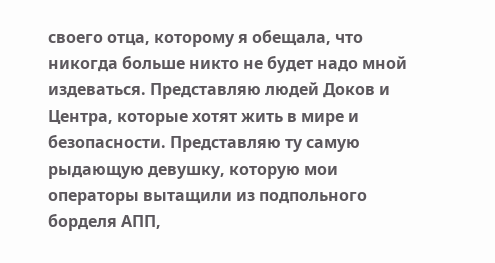своего отца, которому я обещала, что никогда больше никто не будет надо мной издеваться. Представляю людей Доков и Центра, которые хотят жить в мире и безопасности. Представляю ту самую рыдающую девушку, которую мои операторы вытащили из подпольного борделя АПП,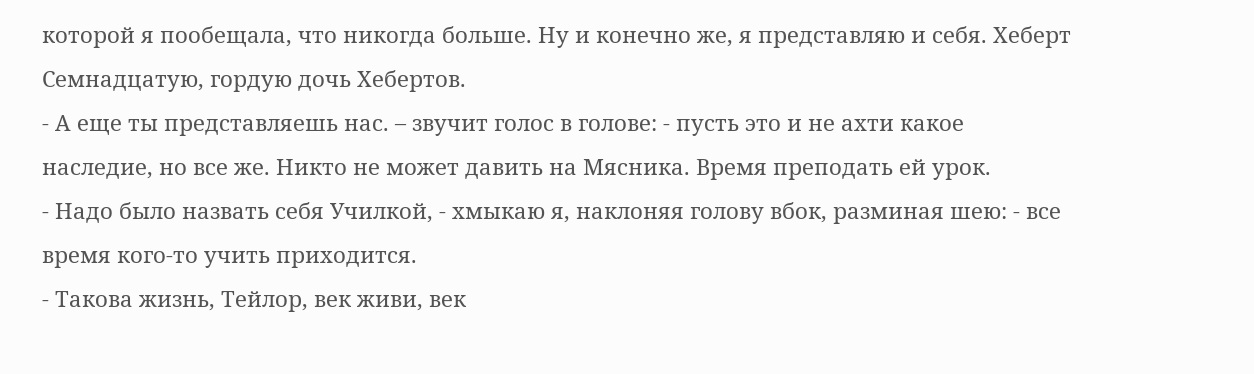которой я пообещала, что никогда больше. Ну и конечно же, я представляю и себя. Хеберт Семнадцатую, гордую дочь Хебертов.
- А еще ты представляешь нас. – звучит голос в голове: - пусть это и не ахти какое наследие, но все же. Никто не может давить на Мясника. Время преподать ей урок.
- Надо было назвать себя Училкой, - хмыкаю я, наклоняя голову вбок, разминая шею: - все время кого-то учить приходится.
- Такова жизнь, Тейлор, век живи, век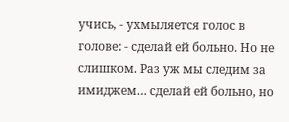учись, - ухмыляется голос в голове: - сделай ей больно. Но не слишком. Раз уж мы следим за имиджем… сделай ей больно, но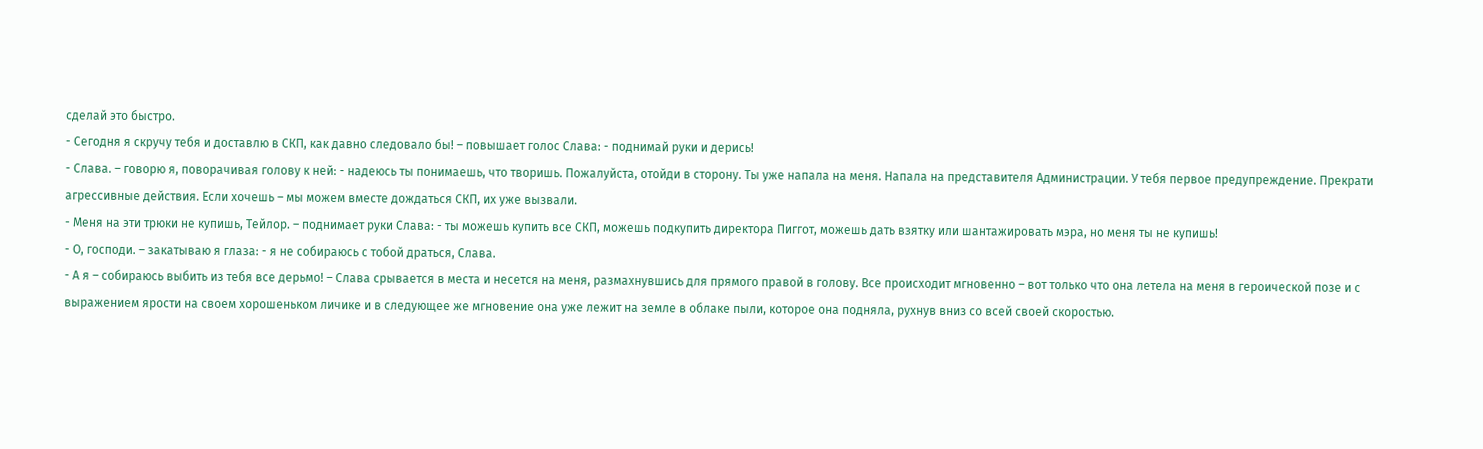сделай это быстро.
- Сегодня я скручу тебя и доставлю в СКП, как давно следовало бы! – повышает голос Слава: - поднимай руки и дерись!
- Слава. – говорю я, поворачивая голову к ней: - надеюсь ты понимаешь, что творишь. Пожалуйста, отойди в сторону. Ты уже напала на меня. Напала на представителя Администрации. У тебя первое предупреждение. Прекрати агрессивные действия. Если хочешь – мы можем вместе дождаться СКП, их уже вызвали.
- Меня на эти трюки не купишь, Тейлор. – поднимает руки Слава: - ты можешь купить все СКП, можешь подкупить директора Пиггот, можешь дать взятку или шантажировать мэра, но меня ты не купишь!
- О, господи. – закатываю я глаза: - я не собираюсь с тобой драться, Слава.
- А я – собираюсь выбить из тебя все дерьмо! – Слава срывается в места и несется на меня, размахнувшись для прямого правой в голову. Все происходит мгновенно – вот только что она летела на меня в героической позе и с выражением ярости на своем хорошеньком личике и в следующее же мгновение она уже лежит на земле в облаке пыли, которое она подняла, рухнув вниз со всей своей скоростью.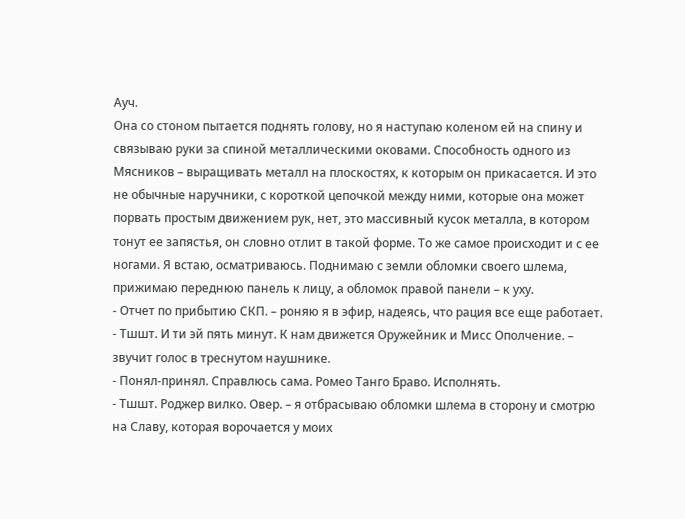Ауч.
Она со стоном пытается поднять голову, но я наступаю коленом ей на спину и связываю руки за спиной металлическими оковами. Способность одного из Мясников – выращивать металл на плоскостях, к которым он прикасается. И это не обычные наручники, с короткой цепочкой между ними, которые она может порвать простым движением рук, нет, это массивный кусок металла, в котором тонут ее запястья, он словно отлит в такой форме. То же самое происходит и с ее ногами. Я встаю, осматриваюсь. Поднимаю с земли обломки своего шлема, прижимаю переднюю панель к лицу, а обломок правой панели – к уху.
- Отчет по прибытию СКП. – роняю я в эфир, надеясь, что рация все еще работает.
- Тшшт. И ти эй пять минут. К нам движется Оружейник и Мисс Ополчение. – звучит голос в треснутом наушнике.
- Понял-принял. Справлюсь сама. Ромео Танго Браво. Исполнять.
- Тшшт. Роджер вилко. Овер. – я отбрасываю обломки шлема в сторону и смотрю на Славу, которая ворочается у моих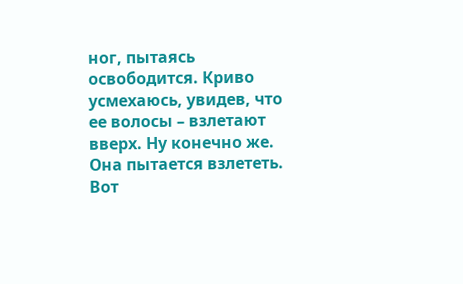ног, пытаясь освободится. Криво усмехаюсь, увидев, что ее волосы – взлетают вверх. Ну конечно же. Она пытается взлететь. Вот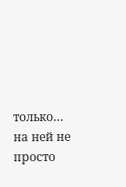только… на ней не просто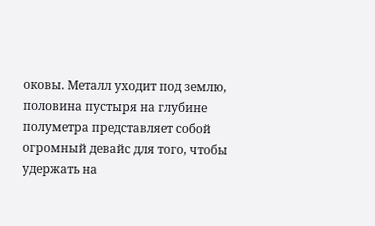оковы. Металл уходит под землю, половина пустыря на глубине полуметра представляет собой огромный девайс для того, чтобы удержать на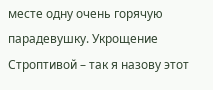месте одну очень горячую парадевушку. Укрощение Строптивой – так я назову этот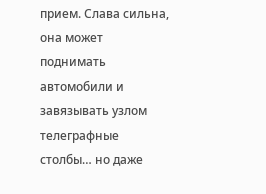прием. Слава сильна, она может поднимать автомобили и завязывать узлом телеграфные столбы… но даже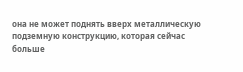она не может поднять вверх металлическую подземную конструкцию, которая сейчас больше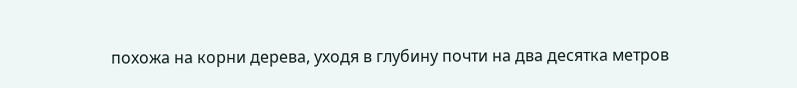похожа на корни дерева, уходя в глубину почти на два десятка метров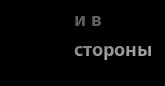и в стороны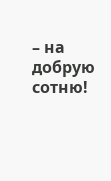– на добрую сотню!